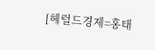[헤럴드경제=홍태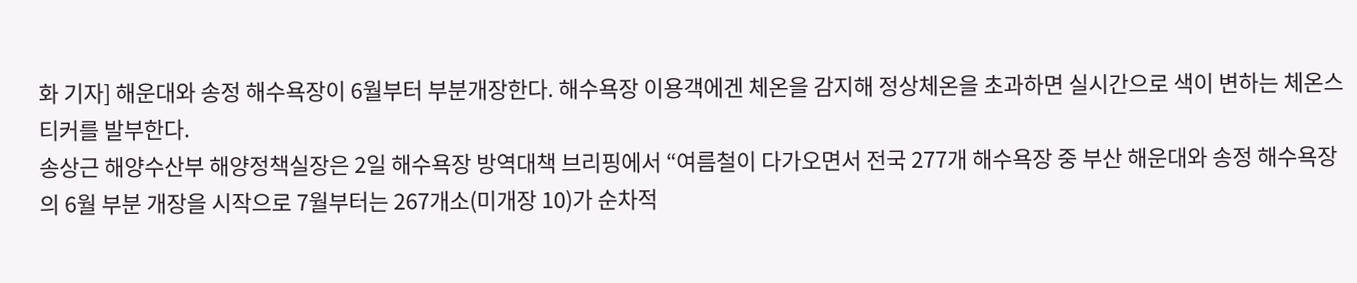화 기자] 해운대와 송정 해수욕장이 6월부터 부분개장한다. 해수욕장 이용객에겐 체온을 감지해 정상체온을 초과하면 실시간으로 색이 변하는 체온스티커를 발부한다.
송상근 해양수산부 해양정책실장은 2일 해수욕장 방역대책 브리핑에서 “여름철이 다가오면서 전국 277개 해수욕장 중 부산 해운대와 송정 해수욕장의 6월 부분 개장을 시작으로 7월부터는 267개소(미개장 10)가 순차적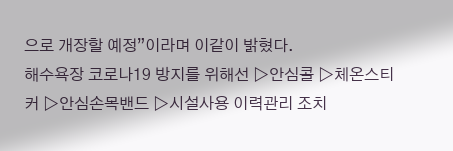으로 개장할 예정”이라며 이같이 밝혔다.
해수욕장 코로나19 방지를 위해선 ▷안심콜 ▷체온스티커 ▷안심손목밴드 ▷시설사용 이력관리 조치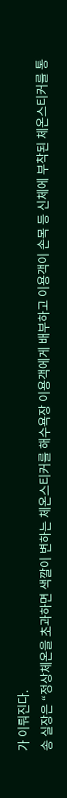가 이뤄진다.
송 실장은 “정상체온을 초과하면 색깔이 변하는 체온스티커를 해수욕장 이용객에게 배부하고 이용객이 손목 등 신체에 부착된 체온스티커를 통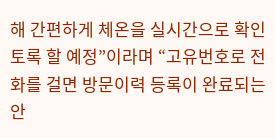해 간편하게 체온을 실시간으로 확인토록 할 예정”이라며 “고유번호로 전화를 걸면 방문이력 등록이 완료되는 안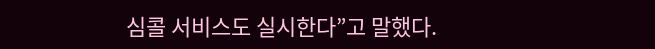심콜 서비스도 실시한다”고 말했다.